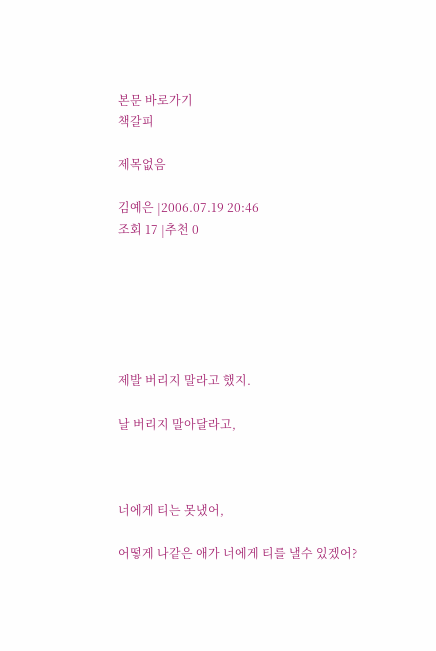본문 바로가기
책갈피

제목없음

김예은 |2006.07.19 20:46
조회 17 |추천 0






제발 버리지 말라고 했지.

날 버리지 말아달라고,



너에게 티는 못냈어,

어떻게 나같은 애가 너에게 티를 낼수 있겠어?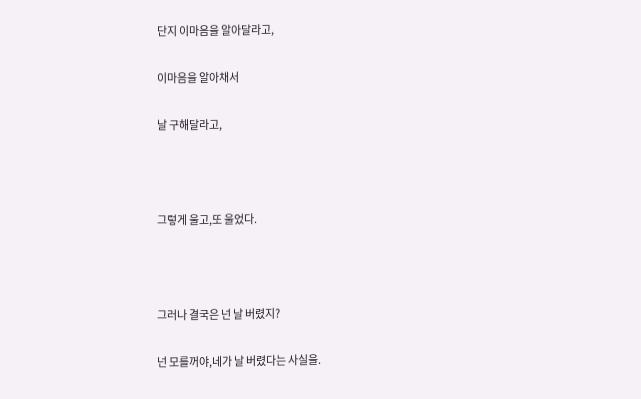단지 이마음을 알아달라고,

이마음을 알아채서

날 구해달라고,



그렇게 울고,또 울었다.



그러나 결국은 넌 날 버렸지?

넌 모를꺼야,네가 날 버렸다는 사실을.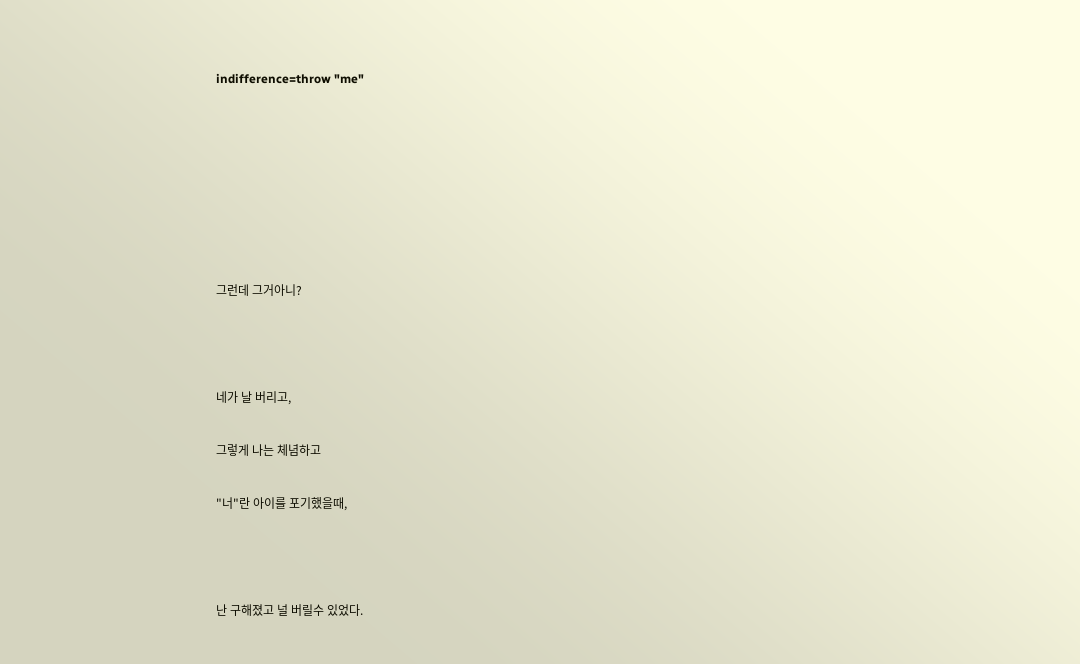indifference=throw "me"







그런데 그거아니?



네가 날 버리고,

그렇게 나는 체념하고

"너"란 아이를 포기했을때,



난 구해졌고 널 버릴수 있었다.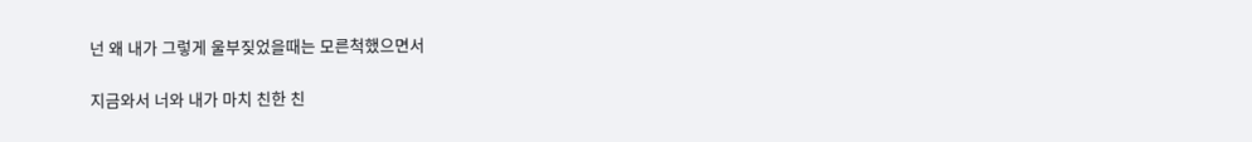넌 왜 내가 그렇게 울부짖었을때는 모른척했으면서

지금와서 너와 내가 마치 친한 친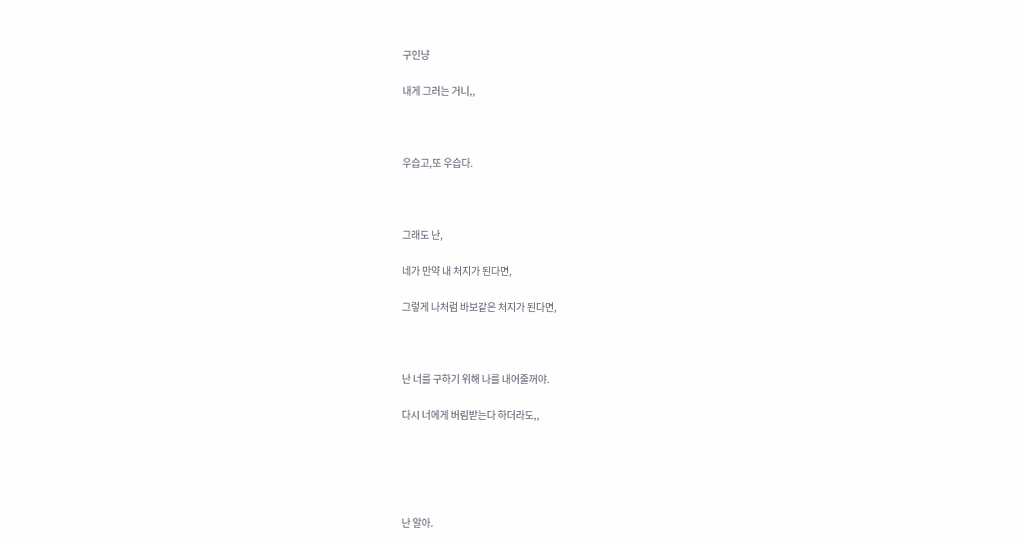구인냥

내게 그러는 거니,,



우습고,또 우습다.



그래도 난,

네가 만약 내 처지가 된다면,

그렇게 나처럼 바보같은 처지가 된다면,



난 너를 구하기 위해 나를 내어줄꺼야.

다시 너에게 버림받는다 하더라도,,





난 알아.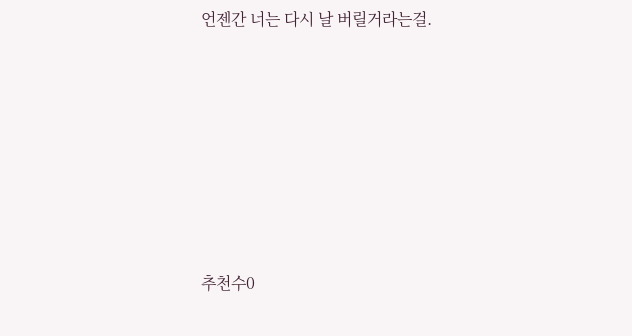언젠간 너는 다시 날 버릴거라는걸.









추천수0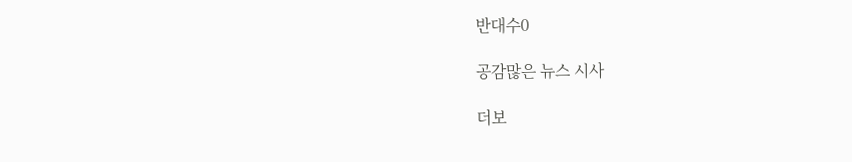반대수0

공감많은 뉴스 시사

더보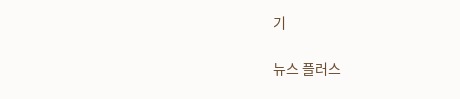기

뉴스 플러스